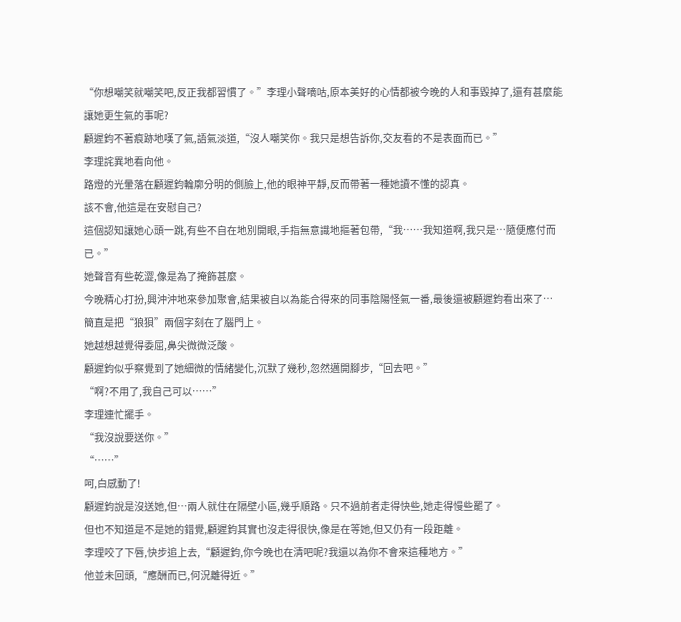“你想嘲笑就嘲笑吧,反正我都習慣了。”李理小聲嘀咕,原本美好的心情都被今晚的人和事毀掉了,還有甚麼能讓她更生氣的事呢?
顧遲鈞不著痕跡地嘆了氣,語氣淡道,“沒人嘲笑你。我只是想告訴你,交友看的不是表面而已。”
李理詫異地看向他。
路燈的光暈落在顧遲鈞輪廓分明的側臉上,他的眼神平靜,反而帶著一種她讀不懂的認真。
該不會,他這是在安慰自己?
這個認知讓她心頭一跳,有些不自在地別開眼,手指無意識地摳著包帶,“我……我知道啊,我只是…隨便應付而已。”
她聲音有些乾澀,像是為了掩飾甚麼。
今晚精心打扮,興沖沖地來參加聚會,結果被自以為能合得來的同事陰陽怪氣一番,最後還被顧遲鈞看出來了…
簡直是把“狼狽”兩個字刻在了腦門上。
她越想越覺得委屈,鼻尖微微泛酸。
顧遲鈞似乎察覺到了她細微的情緒變化,沉默了幾秒,忽然邁開腳步,“回去吧。”
“啊?不用了,我自己可以……”
李理連忙擺手。
“我沒說要送你。”
“……”
呵,白感動了!
顧遲鈞說是沒送她,但…兩人就住在隔壁小區,幾乎順路。只不過前者走得快些,她走得慢些罷了。
但也不知道是不是她的錯覺,顧遲鈞其實也沒走得很快,像是在等她,但又仍有一段距離。
李理咬了下唇,快步追上去,“顧遲鈞,你今晚也在清吧呢?我還以為你不會來這種地方。”
他並未回頭,“應酬而已,何況離得近。”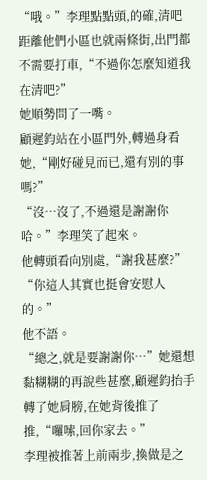“哦。”李理點點頭,的確,清吧距離他們小區也就兩條街,出門都不需要打車,“不過你怎麼知道我在清吧?”
她順勢問了一嘴。
顧遲鈞站在小區門外,轉過身看她,“剛好碰見而已,還有別的事嗎?”
“沒…沒了,不過還是謝謝你哈。”李理笑了起來。
他轉頭看向別處,“謝我甚麼?”
“你這人其實也挺會安慰人的。”
他不語。
“總之,就是要謝謝你…”她還想黏糊糊的再說些甚麼,顧遲鈞抬手轉了她肩膀,在她背後推了推,“囉嗦,回你家去。”
李理被推著上前兩步,換做是之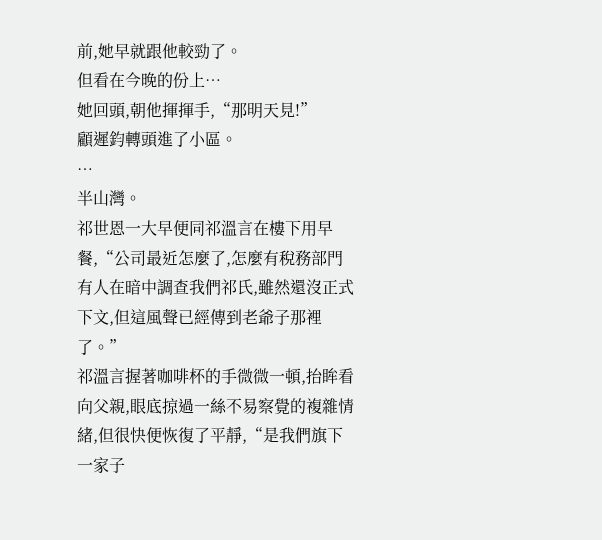前,她早就跟他較勁了。
但看在今晚的份上…
她回頭,朝他揮揮手,“那明天見!”
顧遲鈞轉頭進了小區。
…
半山灣。
祁世恩一大早便同祁溫言在樓下用早餐,“公司最近怎麼了,怎麼有稅務部門有人在暗中調查我們祁氏,雖然還沒正式下文,但這風聲已經傳到老爺子那裡了。”
祁溫言握著咖啡杯的手微微一頓,抬眸看向父親,眼底掠過一絲不易察覺的複雜情緒,但很快便恢復了平靜,“是我們旗下一家子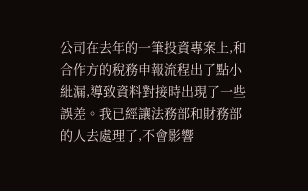公司在去年的一筆投資專案上,和合作方的稅務申報流程出了點小紕漏,導致資料對接時出現了一些誤差。我已經讓法務部和財務部的人去處理了,不會影響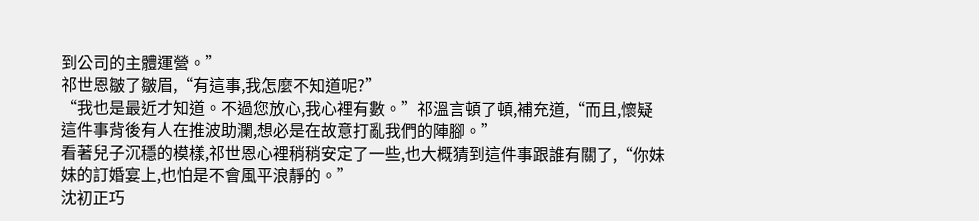到公司的主體運營。”
祁世恩皺了皺眉,“有這事,我怎麼不知道呢?”
“我也是最近才知道。不過您放心,我心裡有數。”祁溫言頓了頓,補充道,“而且,懷疑這件事背後有人在推波助瀾,想必是在故意打亂我們的陣腳。”
看著兒子沉穩的模樣,祁世恩心裡稍稍安定了一些,也大概猜到這件事跟誰有關了,“你妹妹的訂婚宴上,也怕是不會風平浪靜的。”
沈初正巧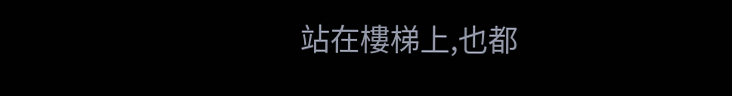站在樓梯上,也都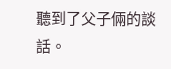聽到了父子倆的談話。